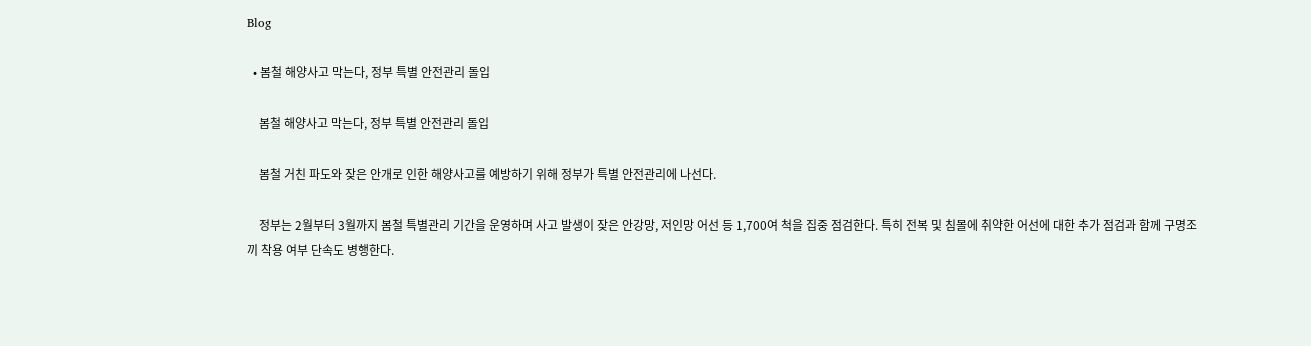Blog

  • 봄철 해양사고 막는다, 정부 특별 안전관리 돌입

    봄철 해양사고 막는다, 정부 특별 안전관리 돌입

    봄철 거친 파도와 잦은 안개로 인한 해양사고를 예방하기 위해 정부가 특별 안전관리에 나선다.

    정부는 2월부터 3월까지 봄철 특별관리 기간을 운영하며 사고 발생이 잦은 안강망, 저인망 어선 등 1,700여 척을 집중 점검한다. 특히 전복 및 침몰에 취약한 어선에 대한 추가 점검과 함께 구명조끼 착용 여부 단속도 병행한다.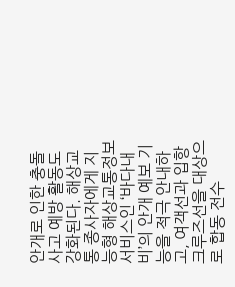안개로 인한 충돌사고 예방 활동도 강화된다. 해상교통 종사자에게 지능형 해상교통정보서비스인 ‘바다내비’의 안개 예보 기능을 적극 안내하고, 여객선과 입항 크루즈선을 대상으로 합동 전수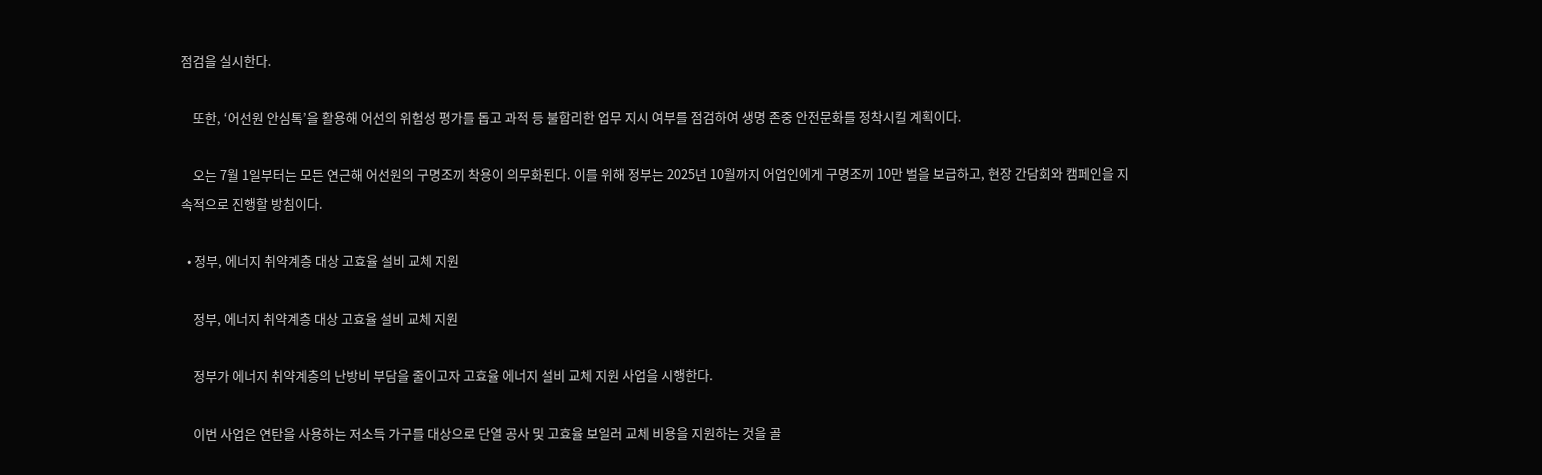점검을 실시한다.

    또한, ‘어선원 안심톡’을 활용해 어선의 위험성 평가를 돕고 과적 등 불합리한 업무 지시 여부를 점검하여 생명 존중 안전문화를 정착시킬 계획이다.

    오는 7월 1일부터는 모든 연근해 어선원의 구명조끼 착용이 의무화된다. 이를 위해 정부는 2025년 10월까지 어업인에게 구명조끼 10만 벌을 보급하고, 현장 간담회와 캠페인을 지속적으로 진행할 방침이다.

  • 정부, 에너지 취약계층 대상 고효율 설비 교체 지원

    정부, 에너지 취약계층 대상 고효율 설비 교체 지원

    정부가 에너지 취약계층의 난방비 부담을 줄이고자 고효율 에너지 설비 교체 지원 사업을 시행한다.

    이번 사업은 연탄을 사용하는 저소득 가구를 대상으로 단열 공사 및 고효율 보일러 교체 비용을 지원하는 것을 골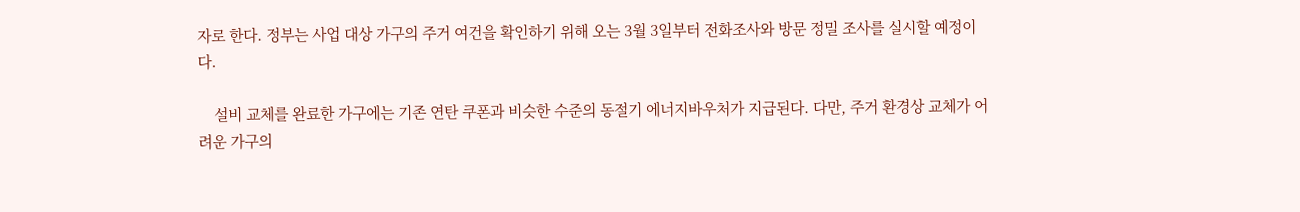자로 한다. 정부는 사업 대상 가구의 주거 여건을 확인하기 위해 오는 3월 3일부터 전화조사와 방문 정밀 조사를 실시할 예정이다.

    설비 교체를 완료한 가구에는 기존 연탄 쿠폰과 비슷한 수준의 동절기 에너지바우처가 지급된다. 다만, 주거 환경상 교체가 어려운 가구의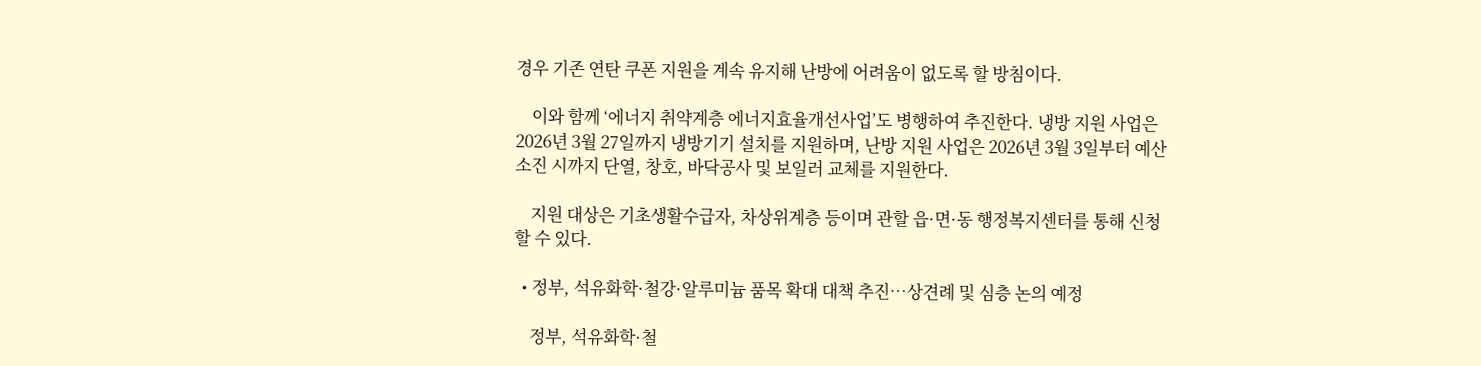경우 기존 연탄 쿠폰 지원을 계속 유지해 난방에 어려움이 없도록 할 방침이다.

    이와 함께 ‘에너지 취약계층 에너지효율개선사업’도 병행하여 추진한다. 냉방 지원 사업은 2026년 3월 27일까지 냉방기기 설치를 지원하며, 난방 지원 사업은 2026년 3월 3일부터 예산 소진 시까지 단열, 창호, 바닥공사 및 보일러 교체를 지원한다.

    지원 대상은 기초생활수급자, 차상위계층 등이며 관할 읍·면·동 행정복지센터를 통해 신청할 수 있다.

  • 정부, 석유화학·철강·알루미늄 품목 확대 대책 추진…상견례 및 심층 논의 예정

    정부, 석유화학·철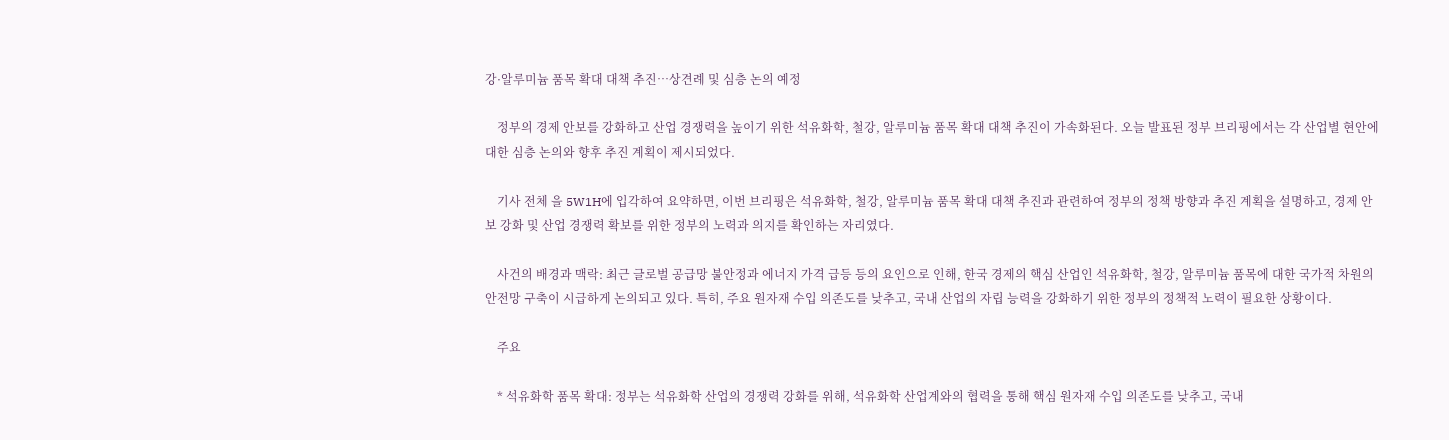강·알루미늄 품목 확대 대책 추진…상견례 및 심층 논의 예정

    정부의 경제 안보를 강화하고 산업 경쟁력을 높이기 위한 석유화학, 철강, 알루미늄 품목 확대 대책 추진이 가속화된다. 오늘 발표된 정부 브리핑에서는 각 산업별 현안에 대한 심층 논의와 향후 추진 계획이 제시되었다.

    기사 전체 을 5W1H에 입각하여 요약하면, 이번 브리핑은 석유화학, 철강, 알루미늄 품목 확대 대책 추진과 관련하여 정부의 정책 방향과 추진 계획을 설명하고, 경제 안보 강화 및 산업 경쟁력 확보를 위한 정부의 노력과 의지를 확인하는 자리였다.

    사건의 배경과 맥락: 최근 글로벌 공급망 불안정과 에너지 가격 급등 등의 요인으로 인해, 한국 경제의 핵심 산업인 석유화학, 철강, 알루미늄 품목에 대한 국가적 차원의 안전망 구축이 시급하게 논의되고 있다. 특히, 주요 원자재 수입 의존도를 낮추고, 국내 산업의 자립 능력을 강화하기 위한 정부의 정책적 노력이 필요한 상황이다.

    주요

    * 석유화학 품목 확대: 정부는 석유화학 산업의 경쟁력 강화를 위해, 석유화학 산업계와의 협력을 통해 핵심 원자재 수입 의존도를 낮추고, 국내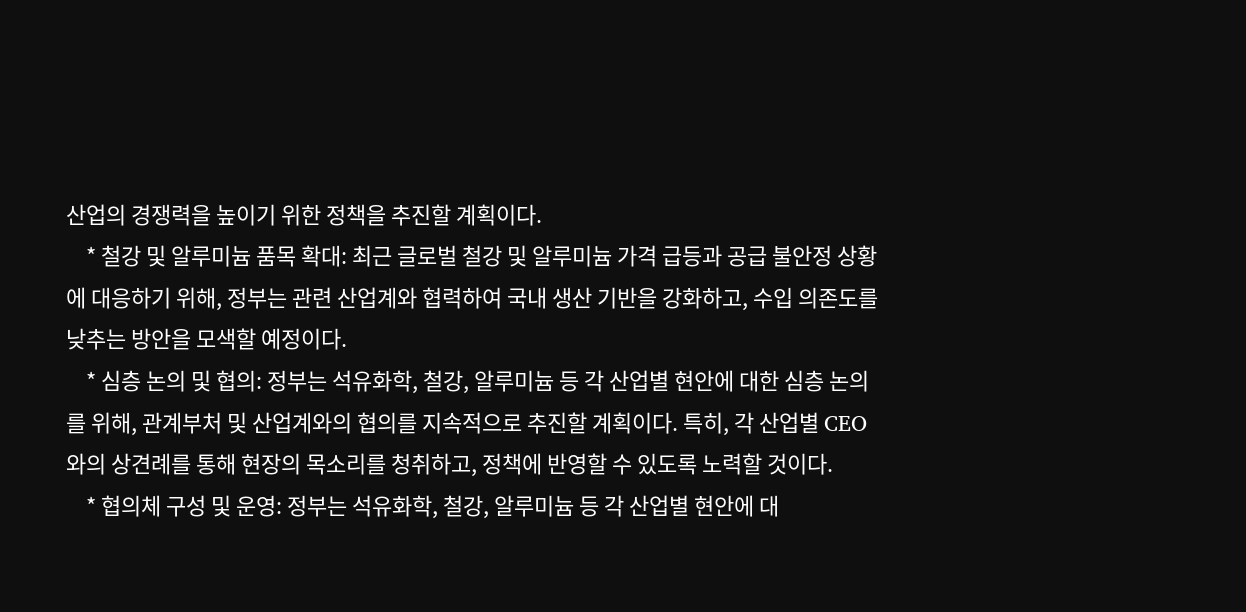산업의 경쟁력을 높이기 위한 정책을 추진할 계획이다.
    * 철강 및 알루미늄 품목 확대: 최근 글로벌 철강 및 알루미늄 가격 급등과 공급 불안정 상황에 대응하기 위해, 정부는 관련 산업계와 협력하여 국내 생산 기반을 강화하고, 수입 의존도를 낮추는 방안을 모색할 예정이다.
    * 심층 논의 및 협의: 정부는 석유화학, 철강, 알루미늄 등 각 산업별 현안에 대한 심층 논의를 위해, 관계부처 및 산업계와의 협의를 지속적으로 추진할 계획이다. 특히, 각 산업별 CEO와의 상견례를 통해 현장의 목소리를 청취하고, 정책에 반영할 수 있도록 노력할 것이다.
    * 협의체 구성 및 운영: 정부는 석유화학, 철강, 알루미늄 등 각 산업별 현안에 대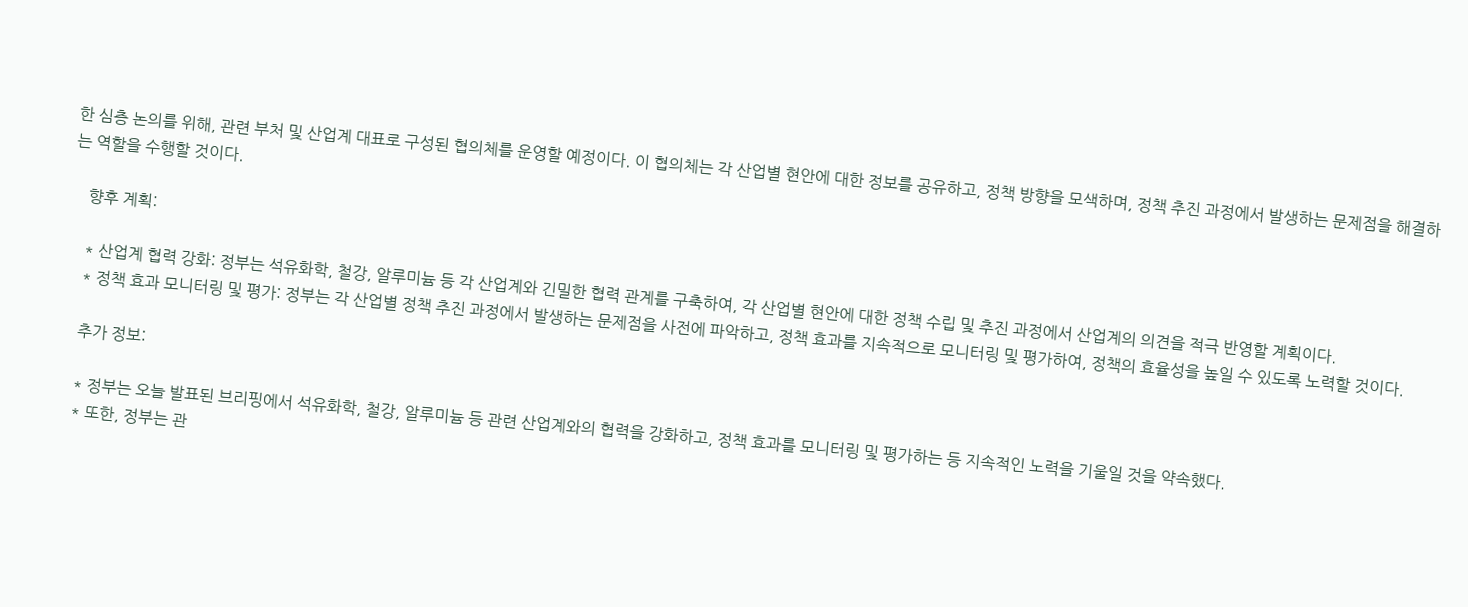한 심층 논의를 위해, 관련 부처 및 산업계 대표로 구성된 협의체를 운영할 예정이다. 이 협의체는 각 산업별 현안에 대한 정보를 공유하고, 정책 방향을 모색하며, 정책 추진 과정에서 발생하는 문제점을 해결하는 역할을 수행할 것이다.

    향후 계획:

    * 산업계 협력 강화: 정부는 석유화학, 철강, 알루미늄 등 각 산업계와 긴밀한 협력 관계를 구축하여, 각 산업별 현안에 대한 정책 수립 및 추진 과정에서 산업계의 의견을 적극 반영할 계획이다.
    * 정책 효과 모니터링 및 평가: 정부는 각 산업별 정책 추진 과정에서 발생하는 문제점을 사전에 파악하고, 정책 효과를 지속적으로 모니터링 및 평가하여, 정책의 효율성을 높일 수 있도록 노력할 것이다.

    추가 정보:

    * 정부는 오늘 발표된 브리핑에서 석유화학, 철강, 알루미늄 등 관련 산업계와의 협력을 강화하고, 정책 효과를 모니터링 및 평가하는 등 지속적인 노력을 기울일 것을 약속했다.
    * 또한, 정부는 관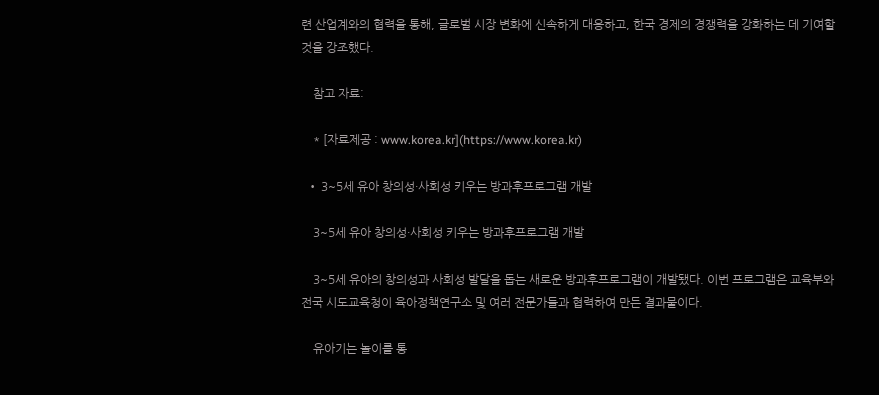련 산업계와의 협력을 통해, 글로벌 시장 변화에 신속하게 대응하고, 한국 경제의 경쟁력을 강화하는 데 기여할 것을 강조했다.

    참고 자료:

    * [자료제공 : www.korea.kr](https://www.korea.kr)

  • 3~5세 유아 창의성·사회성 키우는 방과후프로그램 개발

    3~5세 유아 창의성·사회성 키우는 방과후프로그램 개발

    3~5세 유아의 창의성과 사회성 발달을 돕는 새로운 방과후프로그램이 개발됐다. 이번 프로그램은 교육부와 전국 시도교육청이 육아정책연구소 및 여러 전문가들과 협력하여 만든 결과물이다.

    유아기는 놀이를 통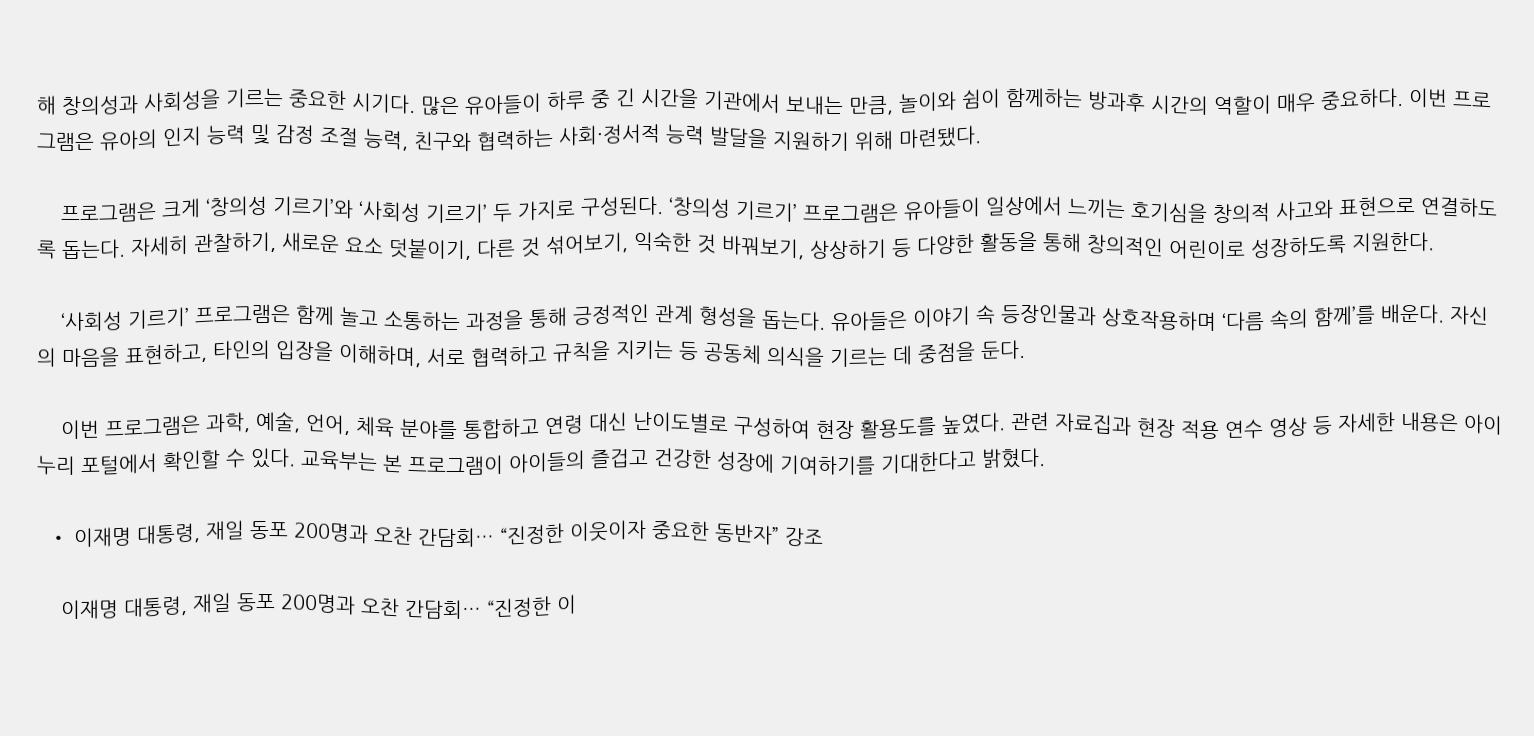해 창의성과 사회성을 기르는 중요한 시기다. 많은 유아들이 하루 중 긴 시간을 기관에서 보내는 만큼, 놀이와 쉼이 함께하는 방과후 시간의 역할이 매우 중요하다. 이번 프로그램은 유아의 인지 능력 및 감정 조절 능력, 친구와 협력하는 사회·정서적 능력 발달을 지원하기 위해 마련됐다.

    프로그램은 크게 ‘창의성 기르기’와 ‘사회성 기르기’ 두 가지로 구성된다. ‘창의성 기르기’ 프로그램은 유아들이 일상에서 느끼는 호기심을 창의적 사고와 표현으로 연결하도록 돕는다. 자세히 관찰하기, 새로운 요소 덧붙이기, 다른 것 섞어보기, 익숙한 것 바꿔보기, 상상하기 등 다양한 활동을 통해 창의적인 어린이로 성장하도록 지원한다.

    ‘사회성 기르기’ 프로그램은 함께 놀고 소통하는 과정을 통해 긍정적인 관계 형성을 돕는다. 유아들은 이야기 속 등장인물과 상호작용하며 ‘다름 속의 함께’를 배운다. 자신의 마음을 표현하고, 타인의 입장을 이해하며, 서로 협력하고 규칙을 지키는 등 공동체 의식을 기르는 데 중점을 둔다.

    이번 프로그램은 과학, 예술, 언어, 체육 분야를 통합하고 연령 대신 난이도별로 구성하여 현장 활용도를 높였다. 관련 자료집과 현장 적용 연수 영상 등 자세한 내용은 아이누리 포털에서 확인할 수 있다. 교육부는 본 프로그램이 아이들의 즐겁고 건강한 성장에 기여하기를 기대한다고 밝혔다.

  • 이재명 대통령, 재일 동포 200명과 오찬 간담회… “진정한 이웃이자 중요한 동반자” 강조

    이재명 대통령, 재일 동포 200명과 오찬 간담회… “진정한 이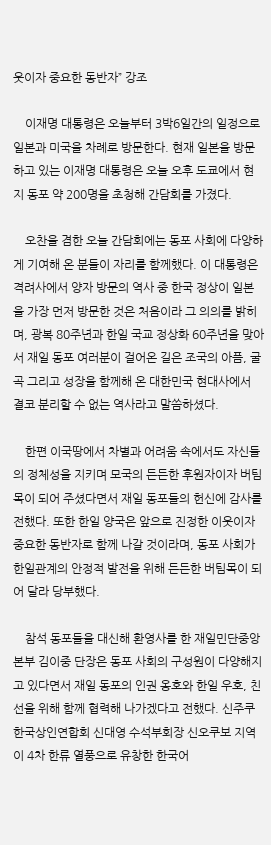웃이자 중요한 동반자” 강조

    이재명 대통령은 오늘부터 3박6일간의 일정으로 일본과 미국을 차례로 방문한다. 현재 일본을 방문하고 있는 이재명 대통령은 오늘 오후 도쿄에서 현지 동포 약 200명을 초청해 간담회를 가졌다.

    오찬을 겸한 오늘 간담회에는 동포 사회에 다양하게 기여해 온 분들이 자리를 함께했다. 이 대통령은 격려사에서 양자 방문의 역사 중 한국 정상이 일본을 가장 먼저 방문한 것은 처음이라 그 의의를 밝히며, 광복 80주년과 한일 국교 정상화 60주년을 맞아서 재일 동포 여러분이 걸어온 길은 조국의 아픔, 굴곡 그리고 성장을 함께해 온 대한민국 현대사에서 결코 분리할 수 없는 역사라고 말씀하셨다.

    한편 이국땅에서 차별과 어려움 속에서도 자신들의 정체성을 지키며 모국의 든든한 후원자이자 버팀목이 되어 주셨다면서 재일 동포들의 헌신에 감사를 전했다. 또한 한일 양국은 앞으로 진정한 이웃이자 중요한 동반자로 함께 나갈 것이라며, 동포 사회가 한일관계의 안정적 발전을 위해 든든한 버팀목이 되어 달라 당부했다.

    참석 동포들을 대신해 환영사를 한 재일민단중앙본부 김이중 단장은 동포 사회의 구성원이 다양해지고 있다면서 재일 동포의 인권 옹호와 한일 우호, 친선을 위해 함께 협력해 나가겠다고 전했다. 신주쿠한국상인연합회 신대영 수석부회장 신오쿠보 지역이 4차 한류 열풍으로 유창한 한국어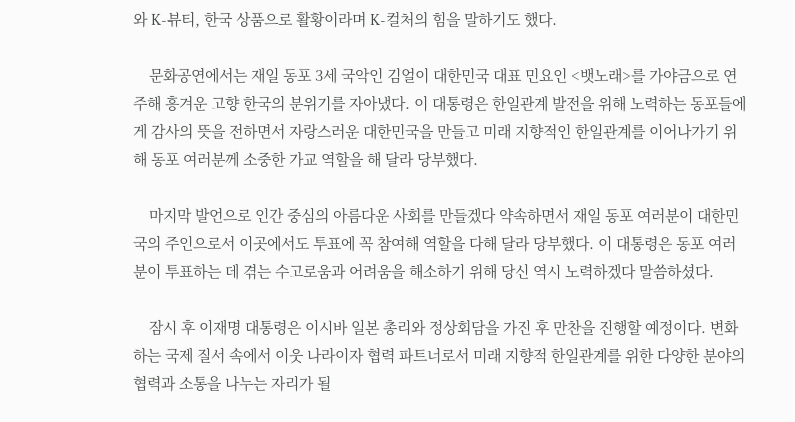와 K-뷰티, 한국 상품으로 활황이라며 K-컬처의 힘을 말하기도 했다.

    문화공연에서는 재일 동포 3세 국악인 김얼이 대한민국 대표 민요인 <뱃노래>를 가야금으로 연주해 흥겨운 고향 한국의 분위기를 자아냈다. 이 대통령은 한일관계 발전을 위해 노력하는 동포들에게 감사의 뜻을 전하면서 자랑스러운 대한민국을 만들고 미래 지향적인 한일관계를 이어나가기 위해 동포 여러분께 소중한 가교 역할을 해 달라 당부했다.

    마지막 발언으로 인간 중심의 아름다운 사회를 만들겠다 약속하면서 재일 동포 여러분이 대한민국의 주인으로서 이곳에서도 투표에 꼭 참여해 역할을 다해 달라 당부했다. 이 대통령은 동포 여러분이 투표하는 데 겪는 수고로움과 어려움을 해소하기 위해 당신 역시 노력하겠다 말씀하셨다.

    잠시 후 이재명 대통령은 이시바 일본 총리와 정상회담을 가진 후 만찬을 진행할 예정이다. 변화하는 국제 질서 속에서 이웃 나라이자 협력 파트너로서 미래 지향적 한일관계를 위한 다양한 분야의 협력과 소통을 나누는 자리가 될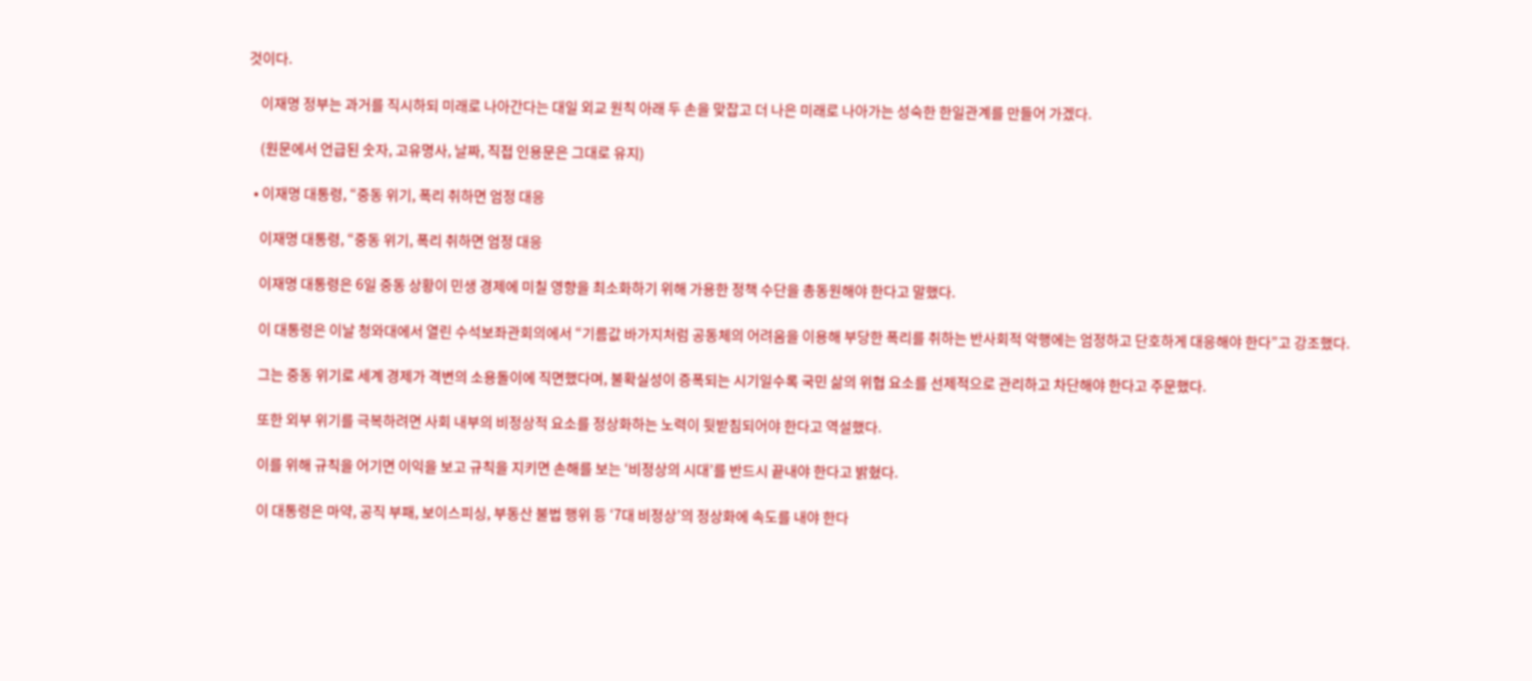것이다.

    이재명 정부는 과거를 직시하되 미래로 나아간다는 대일 외교 원칙 아래 두 손을 맞잡고 더 나은 미래로 나아가는 성숙한 한일관계를 만들어 가겠다.

    (원문에서 언급된 숫자, 고유명사, 날짜, 직접 인용문은 그대로 유지)

  • 이재명 대통령, “중동 위기, 폭리 취하면 엄정 대응

    이재명 대통령, “중동 위기, 폭리 취하면 엄정 대응

    이재명 대통령은 6일 중동 상황이 민생 경제에 미칠 영향을 최소화하기 위해 가용한 정책 수단을 총동원해야 한다고 말했다.

    이 대통령은 이날 청와대에서 열린 수석보좌관회의에서 “기름값 바가지처럼 공동체의 어려움을 이용해 부당한 폭리를 취하는 반사회적 악행에는 엄정하고 단호하게 대응해야 한다”고 강조했다.

    그는 중동 위기로 세계 경제가 격변의 소용돌이에 직면했다며, 불확실성이 증폭되는 시기일수록 국민 삶의 위협 요소를 선제적으로 관리하고 차단해야 한다고 주문했다.

    또한 외부 위기를 극복하려면 사회 내부의 비정상적 요소를 정상화하는 노력이 뒷받침되어야 한다고 역설했다.

    이를 위해 규칙을 어기면 이익을 보고 규칙을 지키면 손해를 보는 ‘비정상의 시대’를 반드시 끝내야 한다고 밝혔다.

    이 대통령은 마약, 공직 부패, 보이스피싱, 부동산 불법 행위 등 ‘7대 비정상’의 정상화에 속도를 내야 한다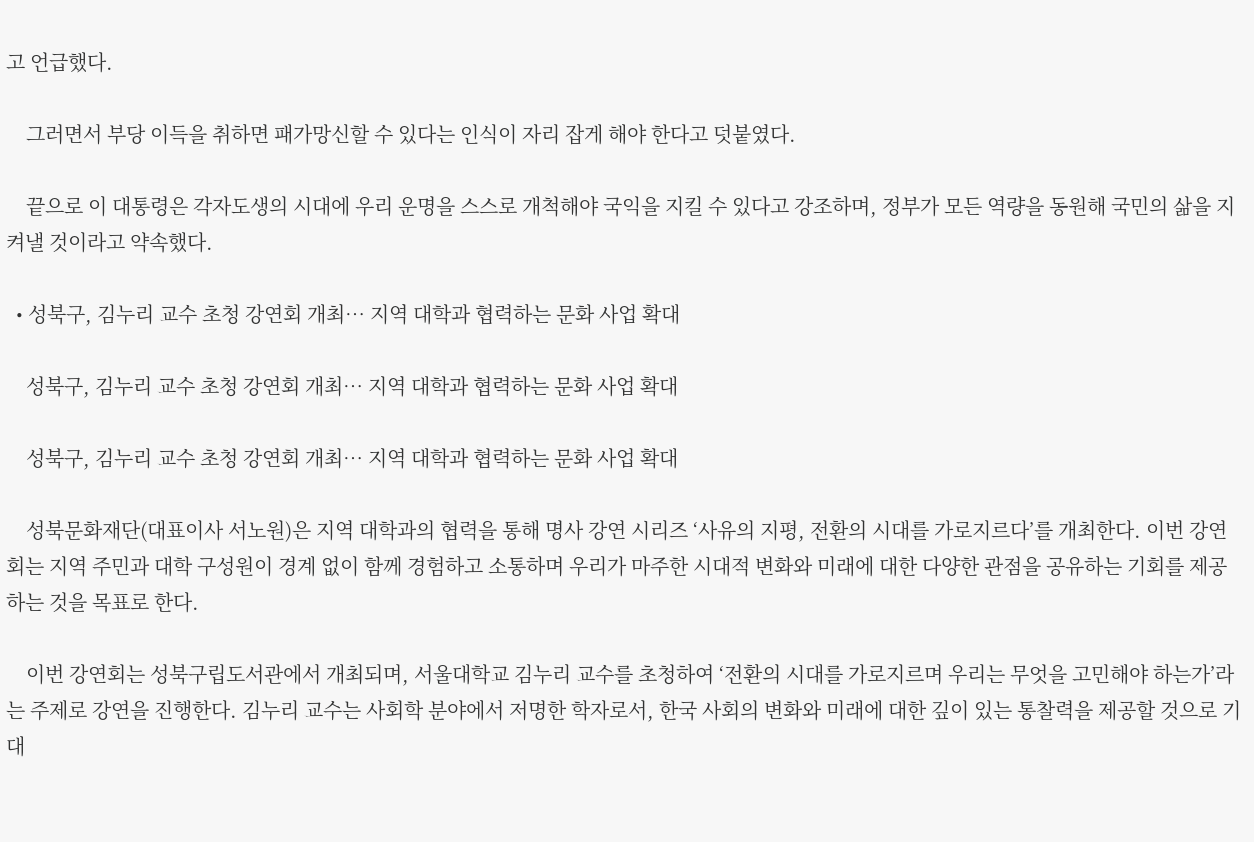고 언급했다.

    그러면서 부당 이득을 취하면 패가망신할 수 있다는 인식이 자리 잡게 해야 한다고 덧붙였다.

    끝으로 이 대통령은 각자도생의 시대에 우리 운명을 스스로 개척해야 국익을 지킬 수 있다고 강조하며, 정부가 모든 역량을 동원해 국민의 삶을 지켜낼 것이라고 약속했다.

  • 성북구, 김누리 교수 초청 강연회 개최… 지역 대학과 협력하는 문화 사업 확대

    성북구, 김누리 교수 초청 강연회 개최… 지역 대학과 협력하는 문화 사업 확대

    성북구, 김누리 교수 초청 강연회 개최… 지역 대학과 협력하는 문화 사업 확대

    성북문화재단(대표이사 서노원)은 지역 대학과의 협력을 통해 명사 강연 시리즈 ‘사유의 지평, 전환의 시대를 가로지르다’를 개최한다. 이번 강연회는 지역 주민과 대학 구성원이 경계 없이 함께 경험하고 소통하며 우리가 마주한 시대적 변화와 미래에 대한 다양한 관점을 공유하는 기회를 제공하는 것을 목표로 한다.

    이번 강연회는 성북구립도서관에서 개최되며, 서울대학교 김누리 교수를 초청하여 ‘전환의 시대를 가로지르며 우리는 무엇을 고민해야 하는가’라는 주제로 강연을 진행한다. 김누리 교수는 사회학 분야에서 저명한 학자로서, 한국 사회의 변화와 미래에 대한 깊이 있는 통찰력을 제공할 것으로 기대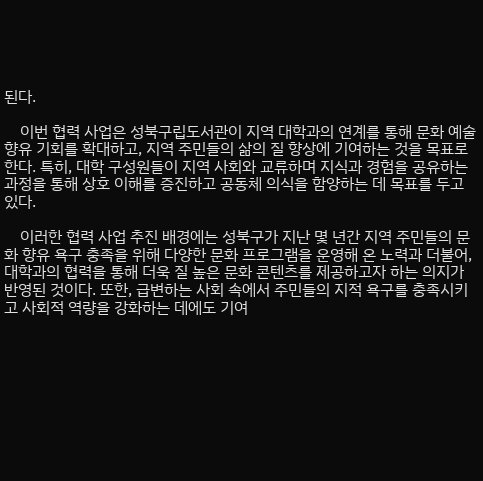된다.

    이번 협력 사업은 성북구립도서관이 지역 대학과의 연계를 통해 문화 예술 향유 기회를 확대하고, 지역 주민들의 삶의 질 향상에 기여하는 것을 목표로 한다. 특히, 대학 구성원들이 지역 사회와 교류하며 지식과 경험을 공유하는 과정을 통해 상호 이해를 증진하고 공동체 의식을 함양하는 데 목표를 두고 있다.

    이러한 협력 사업 추진 배경에는 성북구가 지난 몇 년간 지역 주민들의 문화 향유 욕구 충족을 위해 다양한 문화 프로그램을 운영해 온 노력과 더불어, 대학과의 협력을 통해 더욱 질 높은 문화 콘텐츠를 제공하고자 하는 의지가 반영된 것이다. 또한, 급변하는 사회 속에서 주민들의 지적 욕구를 충족시키고 사회적 역량을 강화하는 데에도 기여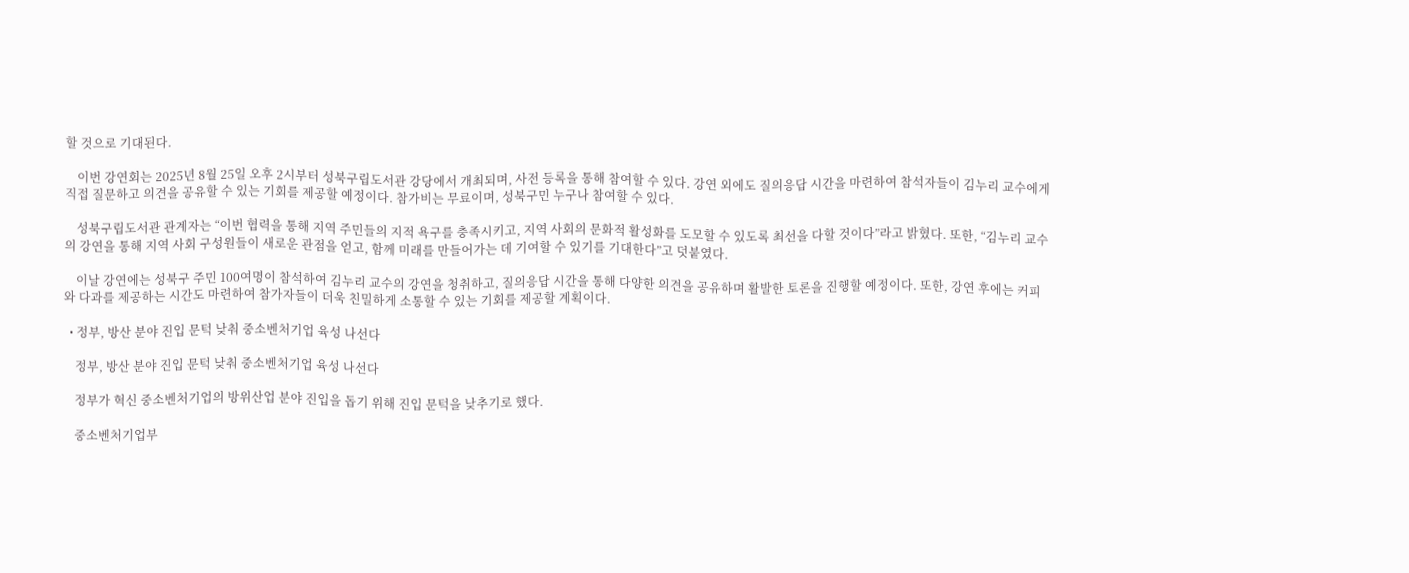할 것으로 기대된다.

    이번 강연회는 2025년 8월 25일 오후 2시부터 성북구립도서관 강당에서 개최되며, 사전 등록을 통해 참여할 수 있다. 강연 외에도 질의응답 시간을 마련하여 참석자들이 김누리 교수에게 직접 질문하고 의견을 공유할 수 있는 기회를 제공할 예정이다. 참가비는 무료이며, 성북구민 누구나 참여할 수 있다.

    성북구립도서관 관계자는 “이번 협력을 통해 지역 주민들의 지적 욕구를 충족시키고, 지역 사회의 문화적 활성화를 도모할 수 있도록 최선을 다할 것이다”라고 밝혔다. 또한, “김누리 교수의 강연을 통해 지역 사회 구성원들이 새로운 관점을 얻고, 함께 미래를 만들어가는 데 기여할 수 있기를 기대한다”고 덧붙였다.

    이날 강연에는 성북구 주민 100여명이 참석하여 김누리 교수의 강연을 청취하고, 질의응답 시간을 통해 다양한 의견을 공유하며 활발한 토론을 진행할 예정이다. 또한, 강연 후에는 커피와 다과를 제공하는 시간도 마련하여 참가자들이 더욱 친밀하게 소통할 수 있는 기회를 제공할 계획이다.

  • 정부, 방산 분야 진입 문턱 낮춰 중소벤처기업 육성 나선다

    정부, 방산 분야 진입 문턱 낮춰 중소벤처기업 육성 나선다

    정부가 혁신 중소벤처기업의 방위산업 분야 진입을 돕기 위해 진입 문턱을 낮추기로 했다.

    중소벤처기업부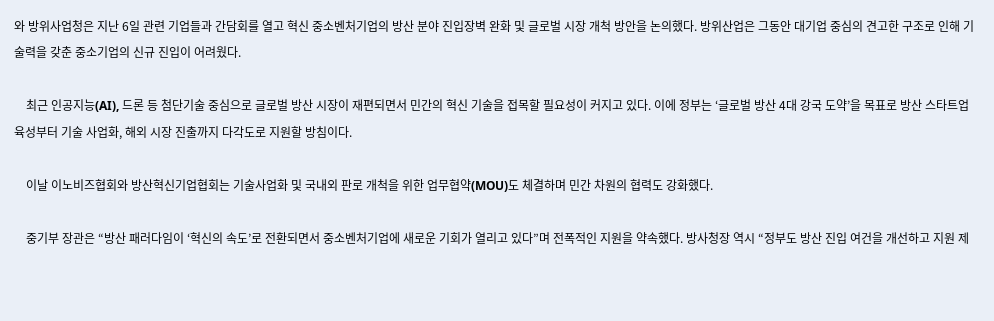와 방위사업청은 지난 6일 관련 기업들과 간담회를 열고 혁신 중소벤처기업의 방산 분야 진입장벽 완화 및 글로벌 시장 개척 방안을 논의했다. 방위산업은 그동안 대기업 중심의 견고한 구조로 인해 기술력을 갖춘 중소기업의 신규 진입이 어려웠다.

    최근 인공지능(AI), 드론 등 첨단기술 중심으로 글로벌 방산 시장이 재편되면서 민간의 혁신 기술을 접목할 필요성이 커지고 있다. 이에 정부는 ‘글로벌 방산 4대 강국 도약’을 목표로 방산 스타트업 육성부터 기술 사업화, 해외 시장 진출까지 다각도로 지원할 방침이다.

    이날 이노비즈협회와 방산혁신기업협회는 기술사업화 및 국내외 판로 개척을 위한 업무협약(MOU)도 체결하며 민간 차원의 협력도 강화했다.

    중기부 장관은 “방산 패러다임이 ‘혁신의 속도’로 전환되면서 중소벤처기업에 새로운 기회가 열리고 있다”며 전폭적인 지원을 약속했다. 방사청장 역시 “정부도 방산 진입 여건을 개선하고 지원 제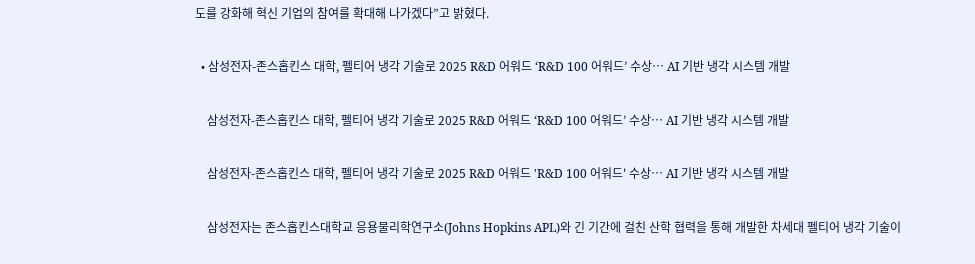도를 강화해 혁신 기업의 참여를 확대해 나가겠다”고 밝혔다.

  • 삼성전자-존스홉킨스 대학, 펠티어 냉각 기술로 2025 R&D 어워드 ‘R&D 100 어워드’ 수상… AI 기반 냉각 시스템 개발

    삼성전자-존스홉킨스 대학, 펠티어 냉각 기술로 2025 R&D 어워드 ‘R&D 100 어워드’ 수상… AI 기반 냉각 시스템 개발

    삼성전자-존스홉킨스 대학, 펠티어 냉각 기술로 2025 R&D 어워드 'R&D 100 어워드' 수상… AI 기반 냉각 시스템 개발

    삼성전자는 존스홉킨스대학교 응용물리학연구소(Johns Hopkins APL)와 긴 기간에 걸친 산학 협력을 통해 개발한 차세대 펠티어 냉각 기술이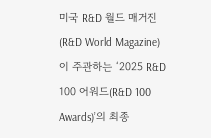미국 R&D 월드 매거진(R&D World Magazine)이 주관하는 ‘2025 R&D 100 어워드(R&D 100 Awards)’의 최종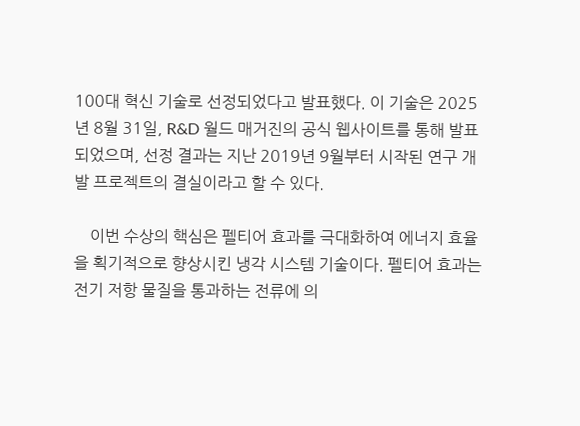100대 혁신 기술로 선정되었다고 발표했다. 이 기술은 2025년 8월 31일, R&D 월드 매거진의 공식 웹사이트를 통해 발표되었으며, 선정 결과는 지난 2019년 9월부터 시작된 연구 개발 프로젝트의 결실이라고 할 수 있다.

    이번 수상의 핵심은 펠티어 효과를 극대화하여 에너지 효율을 획기적으로 향상시킨 냉각 시스템 기술이다. 펠티어 효과는 전기 저항 물질을 통과하는 전류에 의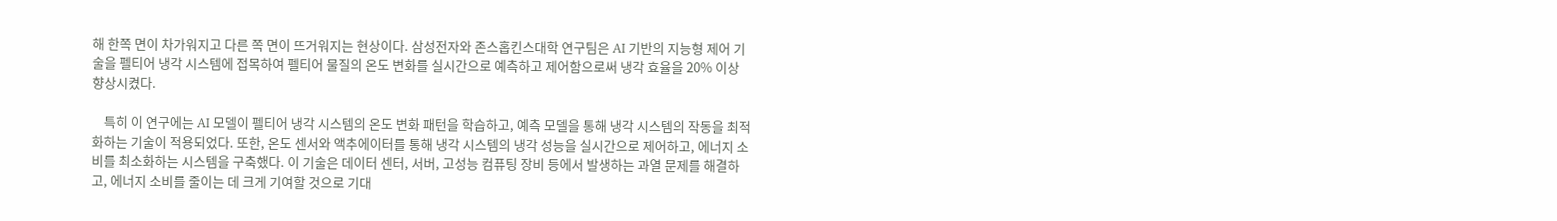해 한쪽 면이 차가워지고 다른 쪽 면이 뜨거워지는 현상이다. 삼성전자와 존스홉킨스대학 연구팀은 AI 기반의 지능형 제어 기술을 펠티어 냉각 시스템에 접목하여 펠티어 물질의 온도 변화를 실시간으로 예측하고 제어함으로써 냉각 효율을 20% 이상 향상시켰다.

    특히 이 연구에는 AI 모델이 펠티어 냉각 시스템의 온도 변화 패턴을 학습하고, 예측 모델을 통해 냉각 시스템의 작동을 최적화하는 기술이 적용되었다. 또한, 온도 센서와 액추에이터를 통해 냉각 시스템의 냉각 성능을 실시간으로 제어하고, 에너지 소비를 최소화하는 시스템을 구축했다. 이 기술은 데이터 센터, 서버, 고성능 컴퓨팅 장비 등에서 발생하는 과열 문제를 해결하고, 에너지 소비를 줄이는 데 크게 기여할 것으로 기대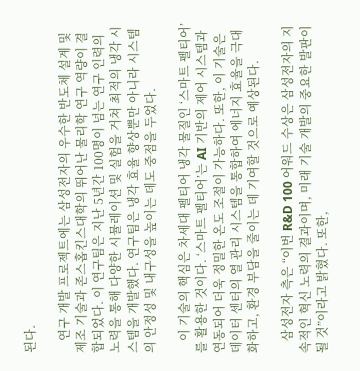된다.

    연구 개발 프로젝트에는 삼성전자의 우수한 반도체 설계 및 제조 기술과 존스홉킨스대학의 뛰어난 물리학 연구 역량이 결합되었다. 이 연구팀은 지난 5년간 100명이 넘는 연구 인력의 노력을 통해 다양한 시뮬레이션 및 실험을 거쳐 최적의 냉각 시스템을 개발했다. 연구팀은 냉각 효율 향상뿐만 아니라 시스템의 안정성 및 내구성을 높이는 데도 중점을 두었다.

    이 기술의 핵심은 차세대 펠티어 냉각 물질인 ‘스마트 펠티어’를 활용한 것이다. ‘스마트 펠티어’는 AI 기반의 제어 시스템과 연동되어 더욱 정밀한 온도 조절이 가능하다. 또한, 이 기술은 데이터 센터의 열 관리 시스템을 통합하여 에너지 효율을 극대화하고, 환경 부담을 줄이는 데 기여할 것으로 예상된다.

    삼성전자 측은 “이번 R&D 100 어워드 수상은 삼성전자의 지속적인 혁신 노력의 결과이며, 미래 기술 개발의 중요한 발판이 될 것”이라고 밝혔다. 또한,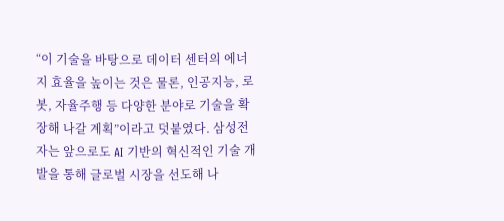“이 기술을 바탕으로 데이터 센터의 에너지 효율을 높이는 것은 물론, 인공지능, 로봇, 자율주행 등 다양한 분야로 기술을 확장해 나갈 계획”이라고 덧붙였다. 삼성전자는 앞으로도 AI 기반의 혁신적인 기술 개발을 통해 글로벌 시장을 선도해 나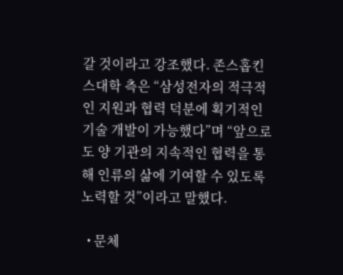갈 것이라고 강조했다. 존스홉킨스대학 측은 “삼성전자의 적극적인 지원과 협력 덕분에 획기적인 기술 개발이 가능했다”며 “앞으로도 양 기관의 지속적인 협력을 통해 인류의 삶에 기여할 수 있도록 노력할 것”이라고 말했다.

  • 문체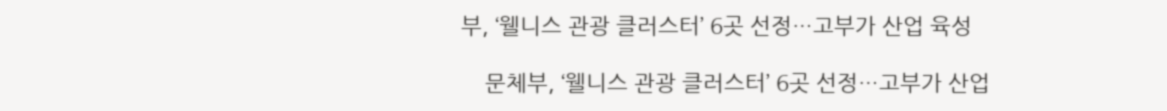부, ‘웰니스 관광 클러스터’ 6곳 선정…고부가 산업 육성

    문체부, ‘웰니스 관광 클러스터’ 6곳 선정…고부가 산업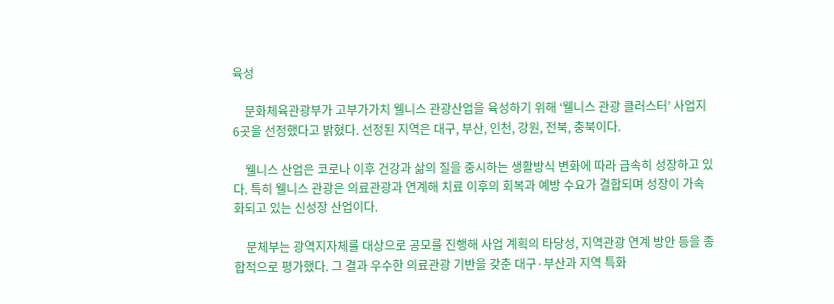육성

    문화체육관광부가 고부가가치 웰니스 관광산업을 육성하기 위해 ‘웰니스 관광 클러스터’ 사업지 6곳을 선정했다고 밝혔다. 선정된 지역은 대구, 부산, 인천, 강원, 전북, 충북이다.

    웰니스 산업은 코로나 이후 건강과 삶의 질을 중시하는 생활방식 변화에 따라 급속히 성장하고 있다. 특히 웰니스 관광은 의료관광과 연계해 치료 이후의 회복과 예방 수요가 결합되며 성장이 가속화되고 있는 신성장 산업이다.

    문체부는 광역지자체를 대상으로 공모를 진행해 사업 계획의 타당성, 지역관광 연계 방안 등을 종합적으로 평가했다. 그 결과 우수한 의료관광 기반을 갖춘 대구·부산과 지역 특화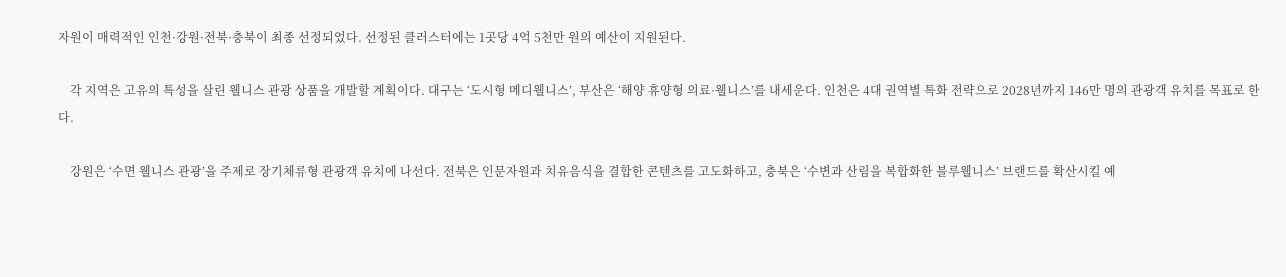자원이 매력적인 인천·강원·전북·충북이 최종 선정되었다. 선정된 클러스터에는 1곳당 4억 5천만 원의 예산이 지원된다.

    각 지역은 고유의 특성을 살린 웰니스 관광 상품을 개발할 계획이다. 대구는 ‘도시형 메디웰니스’, 부산은 ‘해양 휴양형 의료·웰니스’를 내세운다. 인천은 4대 권역별 특화 전략으로 2028년까지 146만 명의 관광객 유치를 목표로 한다.

    강원은 ‘수면 웰니스 관광’을 주제로 장기체류형 관광객 유치에 나선다. 전북은 인문자원과 치유음식을 결합한 콘텐츠를 고도화하고, 충북은 ‘수변과 산림을 복합화한 블루웰니스’ 브랜드를 확산시킬 예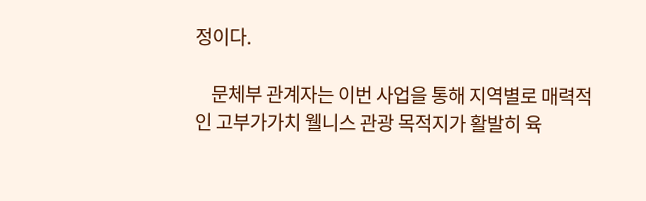정이다.

    문체부 관계자는 이번 사업을 통해 지역별로 매력적인 고부가가치 웰니스 관광 목적지가 활발히 육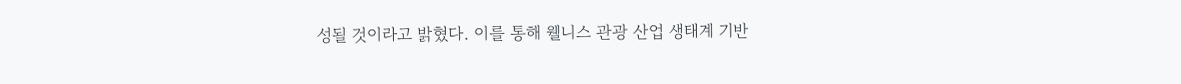성될 것이라고 밝혔다. 이를 통해 웰니스 관광 산업 생태계 기반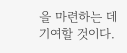을 마련하는 데 기여할 것이다.